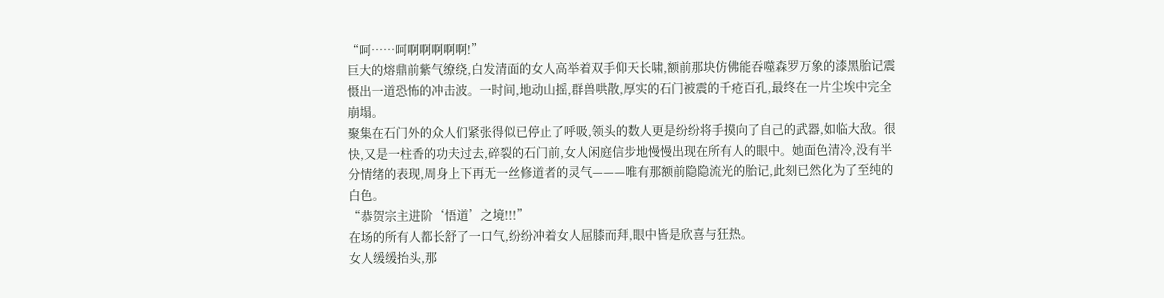“呵……呵啊啊啊啊啊!”
巨大的熔鼎前紫气缭绕,白发清面的女人高举着双手仰天长啸,额前那块仿佛能吞噬森罗万象的漆黑胎记震慑出一道恐怖的冲击波。一时间,地动山摇,群兽哄散,厚实的石门被震的千疮百孔,最终在一片尘埃中完全崩塌。
聚集在石门外的众人们紧张得似已停止了呼吸,领头的数人更是纷纷将手摸向了自己的武器,如临大敌。很快,又是一柱香的功夫过去,碎裂的石门前,女人闲庭信步地慢慢出现在所有人的眼中。她面色清冷,没有半分情绪的表现,周身上下再无一丝修道者的灵气———唯有那额前隐隐流光的胎记,此刻已然化为了至纯的白色。
“恭贺宗主进阶‘悟道’之境!!!”
在场的所有人都长舒了一口气,纷纷冲着女人屈膝而拜,眼中皆是欣喜与狂热。
女人缓缓抬头,那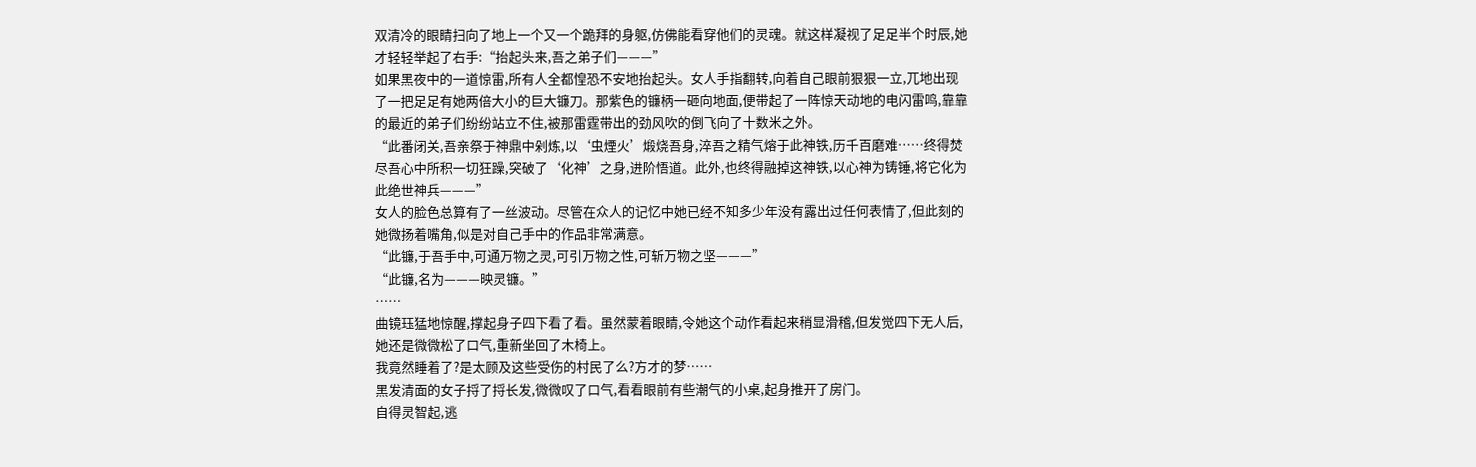双清冷的眼睛扫向了地上一个又一个跪拜的身躯,仿佛能看穿他们的灵魂。就这样凝视了足足半个时辰,她才轻轻举起了右手:“抬起头来,吾之弟子们———”
如果黑夜中的一道惊雷,所有人全都惶恐不安地抬起头。女人手指翻转,向着自己眼前狠狠一立,兀地出现了一把足足有她两倍大小的巨大镰刀。那紫色的镰柄一砸向地面,便带起了一阵惊天动地的电闪雷鸣,靠靠的最近的弟子们纷纷站立不住,被那雷霆带出的劲风吹的倒飞向了十数米之外。
“此番闭关,吾亲祭于神鼎中剁炼,以‘虫煙火’煅烧吾身,淬吾之精气熔于此神铁,历千百磨难……终得焚尽吾心中所积一切狂躁,突破了‘化神’之身,进阶悟道。此外,也终得融掉这神铁,以心神为铸锤,将它化为此绝世神兵———”
女人的脸色总算有了一丝波动。尽管在众人的记忆中她已经不知多少年没有露出过任何表情了,但此刻的她微扬着嘴角,似是对自己手中的作品非常满意。
“此镰,于吾手中,可通万物之灵,可引万物之性,可斩万物之坚———”
“此镰,名为———映灵镰。”
……
曲镜珏猛地惊醒,撑起身子四下看了看。虽然蒙着眼睛,令她这个动作看起来稍显滑稽,但发觉四下无人后,她还是微微松了口气,重新坐回了木椅上。
我竟然睡着了?是太顾及这些受伤的村民了么?方才的梦……
黑发清面的女子捋了捋长发,微微叹了口气,看看眼前有些潮气的小桌,起身推开了房门。
自得灵智起,逃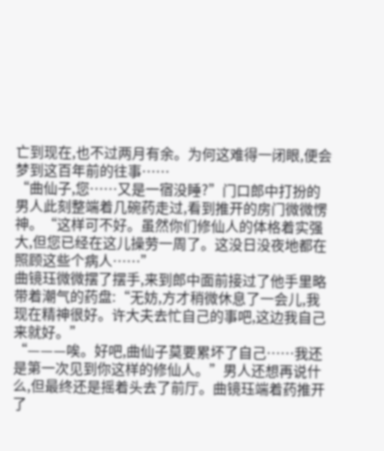亡到现在,也不过两月有余。为何这难得一闭眼,便会梦到这百年前的往事……
“曲仙子,您……又是一宿没睡?”门口郎中打扮的男人此刻整端着几碗药走过,看到推开的房门微微愣神。“这样可不好。虽然你们修仙人的体格着实强大,但您已经在这儿操劳一周了。这没日没夜地都在照顾这些个病人……”
曲镜珏微微摆了摆手,来到郎中面前接过了他手里略带着潮气的药盘:“无妨,方才稍微休息了一会儿,我现在精神很好。许大夫去忙自己的事吧,这边我自己来就好。”
“———唉。好吧,曲仙子莫要累坏了自己……我还是第一次见到你这样的修仙人。”男人还想再说什么,但最终还是摇着头去了前厅。曲镜珏端着药推开了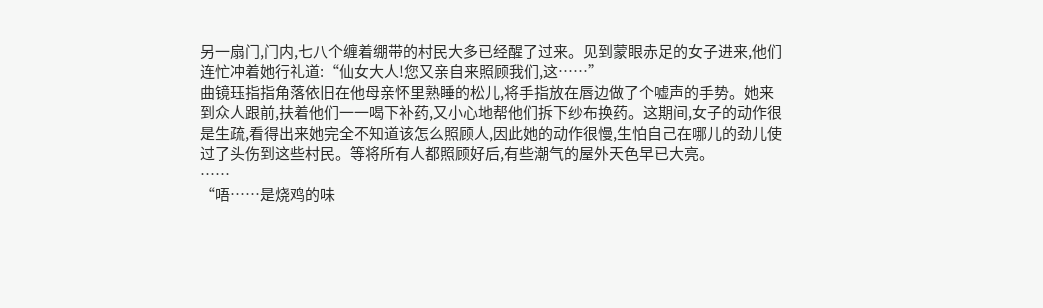另一扇门,门内,七八个缠着绷带的村民大多已经醒了过来。见到蒙眼赤足的女子进来,他们连忙冲着她行礼道:“仙女大人!您又亲自来照顾我们,这……”
曲镜珏指指角落依旧在他母亲怀里熟睡的松儿,将手指放在唇边做了个嘘声的手势。她来到众人跟前,扶着他们一一喝下补药,又小心地帮他们拆下纱布换药。这期间,女子的动作很是生疏,看得出来她完全不知道该怎么照顾人,因此她的动作很慢,生怕自己在哪儿的劲儿使过了头伤到这些村民。等将所有人都照顾好后,有些潮气的屋外天色早已大亮。
……
“唔……是烧鸡的味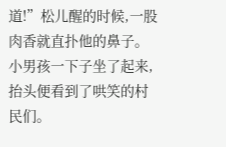道!”松儿醒的时候,一股肉香就直扑他的鼻子。小男孩一下子坐了起来,抬头便看到了哄笑的村民们。